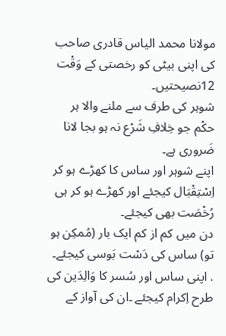مولانا محمد الیاس قادری صاحب
کی اپنی بیٹی کو رخصتی کے وَقْت 12نصیحتیں۔
شوہر کی طرف سے ملنے والا ہر حکْم جو خِلافِ شَرْع نہ ہو بجا لانا ضَروری ہے۔
اپنے شوہر اور ساس کا کھڑے ہو کر اِسْتِقْبَال کیجئے اور کھڑے ہو کر ہی رُخْصَت بھی کیجئے۔
دن میں کم از کم ایک بار (مُمکِن ہو تو) ساس کی دَسْت بَوسی کیجئے۔
. اپنی ساس اور سُسر کا وَالِدَین کی طرح اِکرام کیجئے ۔ان کی آواز کے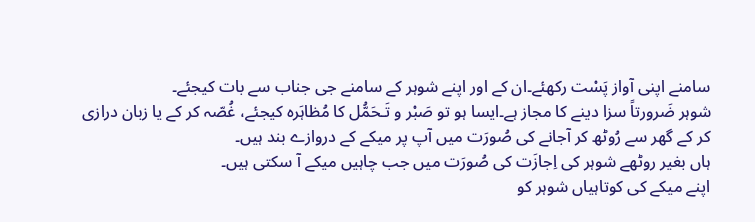سامنے اپنی آواز پَسْت رکھئے۔ان کے اور اپنے شوہر کے سامنے جی جناب سے بات کیجئے۔
شوہر ضَرورتاً سزا دینے کا مجاز ہے۔ایسا ہو تو صَبْر و تَـحَمُّل کا مُظاہَرہ کیجئے، غُصّہ کر کے یا زبان درازی کر کے گھر سے رُوٹھ کر آجانے کی صُورَت میں آپ پر میکے کے دروازے بند ہیں۔
ہاں بغیر روٹھے شوہر کی اِجازَت کی صُورَت میں جب چاہیں میکے آ سکتی ہیں۔
اپنے میکے کی کوتاہیاں شوہر کو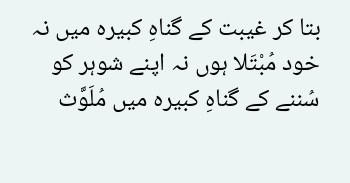بتا کر غیبت کے گناہِ کبیرہ میں نہ خود مُبْتَلا ہوں نہ اپنے شوہر کو سُننے کے گناہِ کبیرہ میں مُلَوَّث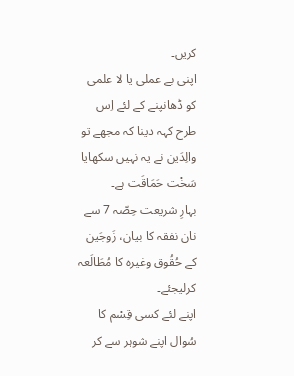کریں۔
اپنی بے عملی یا لا علمی کو ڈھانپنے کے لئے اِس طرح کہہ دینا کہ مجھے تو والِدَین نے یہ نہیں سکھایا سَخْت حَمَاقَت ہے۔
بہارِ شریعت حِصّہ 7 سے نان نفقہ کا بیان، زَوجَین کے حُقُوق وغیرہ کا مُطَالَعہ کرلیجئے۔
اپنے لئے کسی قِسْم کا سُوال اپنے شوہر سے کر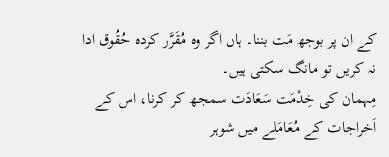کے ان پر بوجھ مَت بننا۔ ہاں اگر وہ مُقَرَّر کردہ حُقُوق ادا نہ کریں تو مانگ سکتی ہیں۔
مِہمان کی خِدْمَت سَعَادَت سمجھ کر کرنا، اس کے اَخراجات کے مُعَامَلے میں شوہر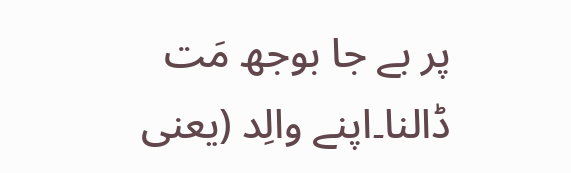پر بے جا بوجھ مَت ڈالنا۔اپنے والِد (یعنی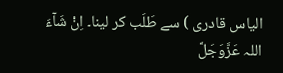الیاس قادری ) سے طَلَب کر لینا۔ اِنْ شَآءَ اللہ عَزَّوَجَلَّ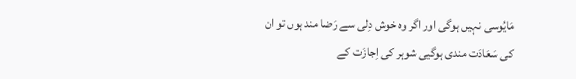مَایُوسی نہیں ہوگی اور اگر وہ خوش دِلی سے رَضا مند ہوں تو ان کی سَعَادَت مندی ہوگیی شوہر کی اِجازَت کے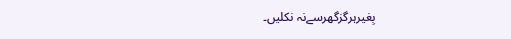بِغیرہرگزگھرسےنہ نکلیں۔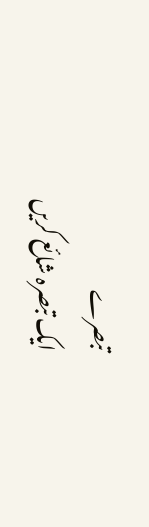تبصرے
ایک تبصرہ شائع کریں